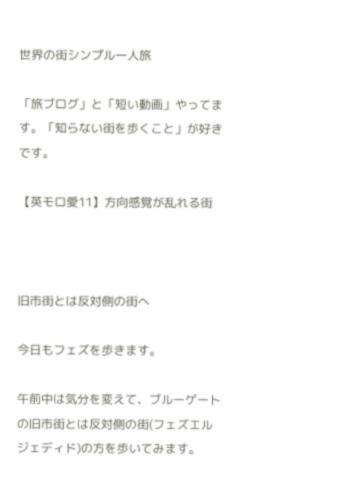世界の街シンプル一人旅

「旅ブログ」と「短い動画」やってます。「知らない街を歩くこと」が好きです。

【英モロ愛11】方向感覚が乱れる街



旧市街とは反対側の街へ

今日もフェズを歩きます。

午前中は気分を変えて、ブルーゲートの旧市街とは反対側の街(フェズエルジェディド)の方を歩いてみます。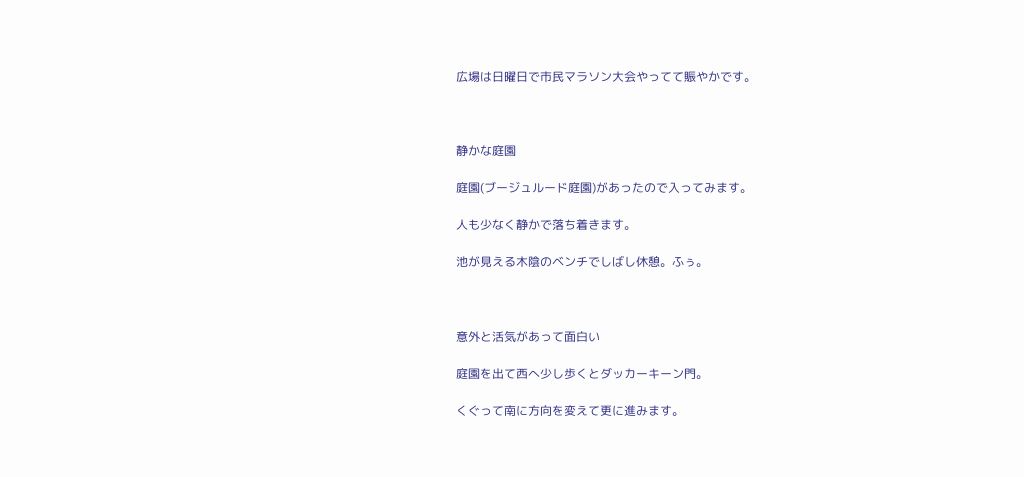広場は日曜日で市民マラソン大会やってて賑やかです。



静かな庭園

庭園(ブージュルード庭園)があったので入ってみます。

人も少なく静かで落ち着きます。

池が見える木陰のベンチでしばし休憩。ふぅ。



意外と活気があって面白い

庭園を出て西へ少し歩くとダッカーキーン門。

くぐって南に方向を変えて更に進みます。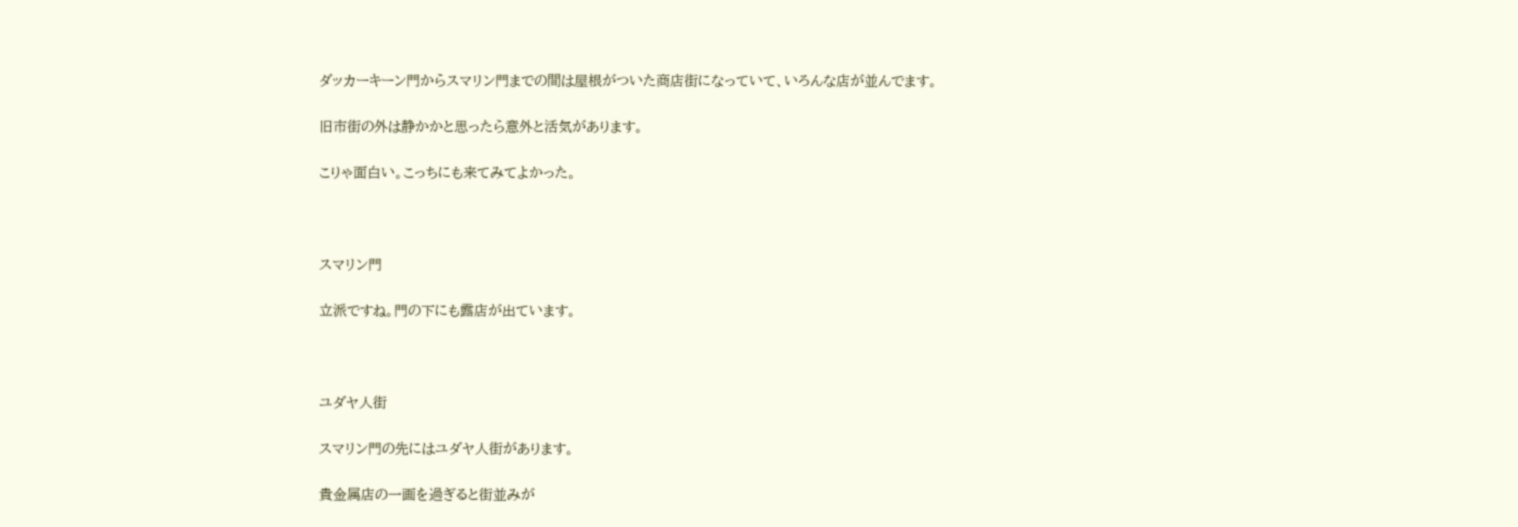ダッカーキーン門からスマリン門までの間は屋根がついた商店街になっていて、いろんな店が並んでます。

旧市街の外は静かかと思ったら意外と活気があります。

こりゃ面白い。こっちにも来てみてよかった。



スマリン門

立派ですね。門の下にも露店が出ています。



ユダヤ人街

スマリン門の先にはユダヤ人街があります。

貴金属店の一画を過ぎると街並みが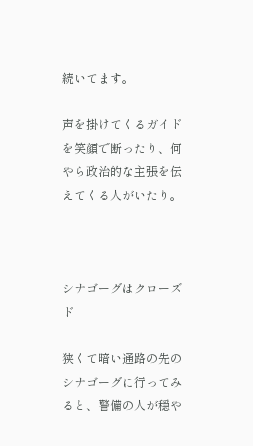続いてます。

声を掛けてくるガイドを笑顔で断ったり、何やら政治的な主張を伝えてくる人がいたり。



シナゴーグはクローズド

狭くて暗い通路の先のシナゴーグに行ってみると、警備の人が穏や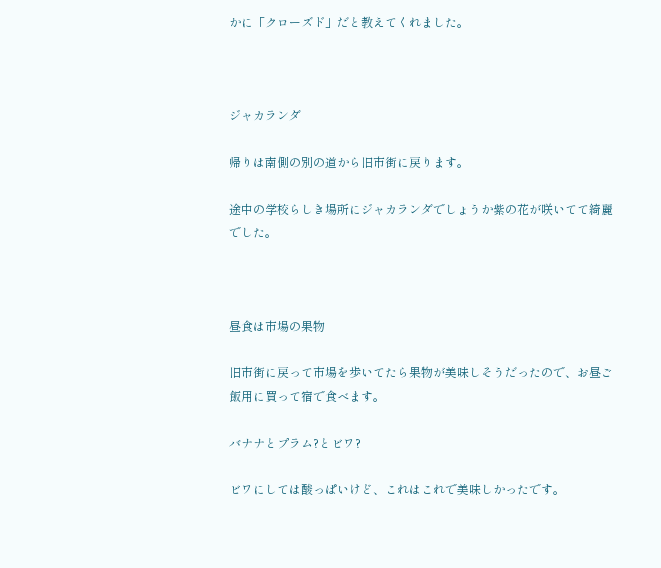かに「クローズド」だと教えてくれました。



ジャカランダ

帰りは南側の別の道から旧市街に戻ります。

途中の学校らしき場所にジャカランダでしょうか紫の花が咲いてて綺麗でした。



昼食は市場の果物

旧市街に戻って市場を歩いてたら果物が美味しそうだったので、お昼ご飯用に買って宿で食べます。

バナナとプラム?とビワ?

ビワにしては酸っぱいけど、これはこれで美味しかったです。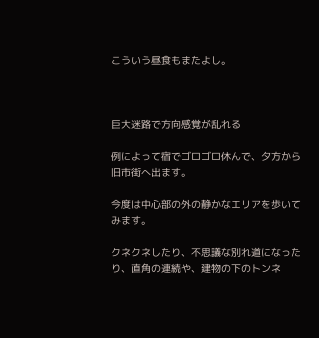こういう昼食もまたよし。



巨大迷路で方向感覚が乱れる

例によって宿でゴロゴロ休んで、夕方から旧市街へ出ます。

今度は中心部の外の静かなエリアを歩いてみます。

クネクネしたり、不思議な別れ道になったり、直角の連続や、建物の下のトンネ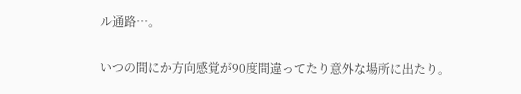ル通路…。

いつの間にか方向感覚が90度間違ってたり意外な場所に出たり。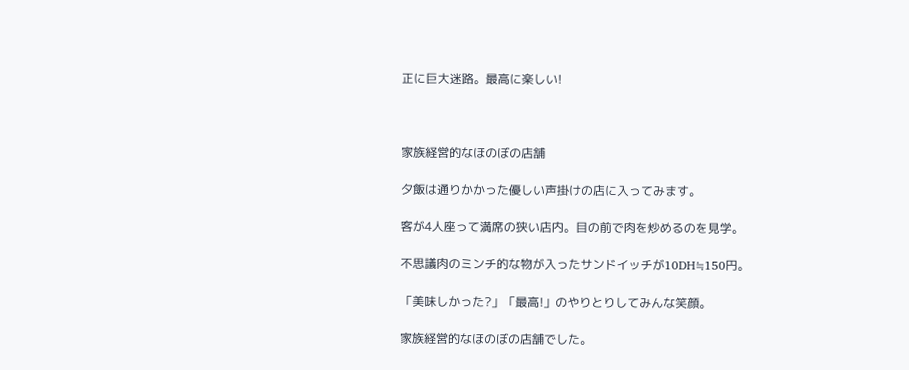正に巨大迷路。最高に楽しい!



家族経営的なほのぼの店舗

夕飯は通りかかった優しい声掛けの店に入ってみます。

客が4人座って満席の狭い店内。目の前で肉を炒めるのを見学。

不思議肉のミンチ的な物が入ったサンドイッチが10DH≒150円。

「美味しかった?」「最高!」のやりとりしてみんな笑顔。

家族経営的なほのぼの店舗でした。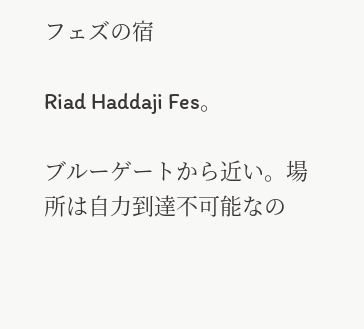フェズの宿

Riad Haddaji Fes。

ブルーゲートから近い。場所は自力到達不可能なの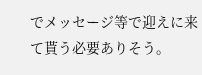でメッセージ等で迎えに来て貰う必要ありそう。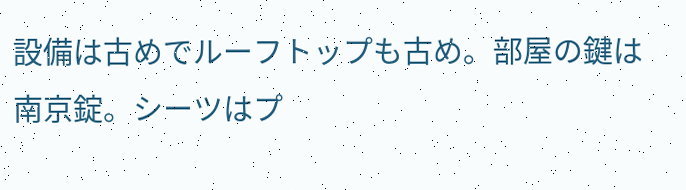設備は古めでルーフトップも古め。部屋の鍵は南京錠。シーツはプ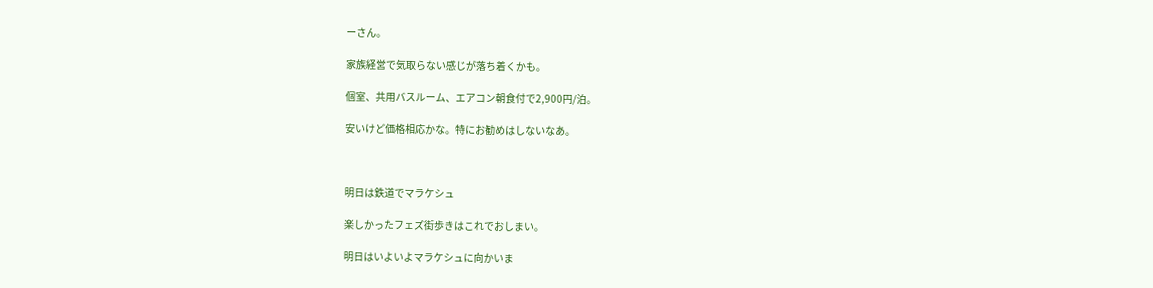ーさん。

家族経営で気取らない感じが落ち着くかも。

個室、共用バスルーム、エアコン朝食付で2,900円/泊。

安いけど価格相応かな。特にお勧めはしないなあ。



明日は鉄道でマラケシュ

楽しかったフェズ街歩きはこれでおしまい。

明日はいよいよマラケシュに向かいま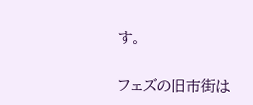す。

フェズの旧市街は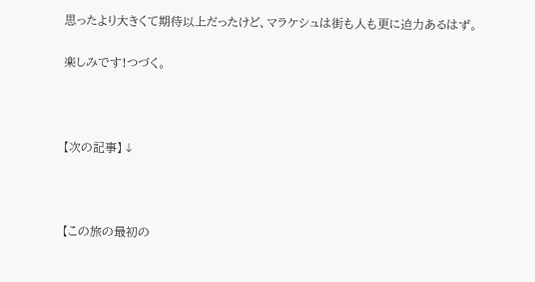思ったより大きくて期待以上だったけど、マラケシュは街も人も更に迫力あるはず。

楽しみです!つづく。



【次の記事】↓



【この旅の最初の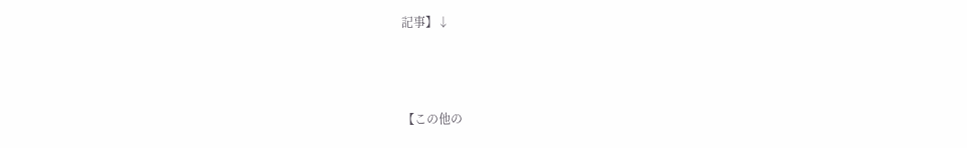記事】↓



【この他の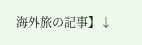海外旅の記事】↓